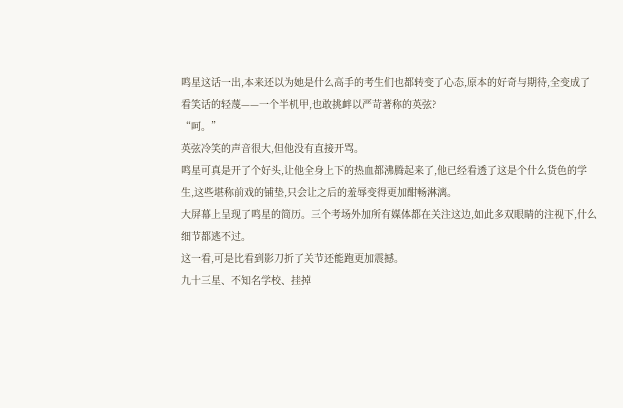鸣星这话一出,本来还以为她是什么高手的考生们也都转变了心态,原本的好奇与期待,全变成了看笑话的轻蔑——一个半机甲,也敢挑衅以严苛著称的英弦?
“呵。”
英弦冷笑的声音很大,但他没有直接开骂。
鸣星可真是开了个好头,让他全身上下的热血都沸腾起来了,他已经看透了这是个什么货色的学生,这些堪称前戏的铺垫,只会让之后的羞辱变得更加酣畅淋漓。
大屏幕上呈现了鸣星的简历。三个考场外加所有媒体都在关注这边,如此多双眼睛的注视下,什么细节都逃不过。
这一看,可是比看到影刀折了关节还能跑更加震撼。
九十三星、不知名学校、挂掉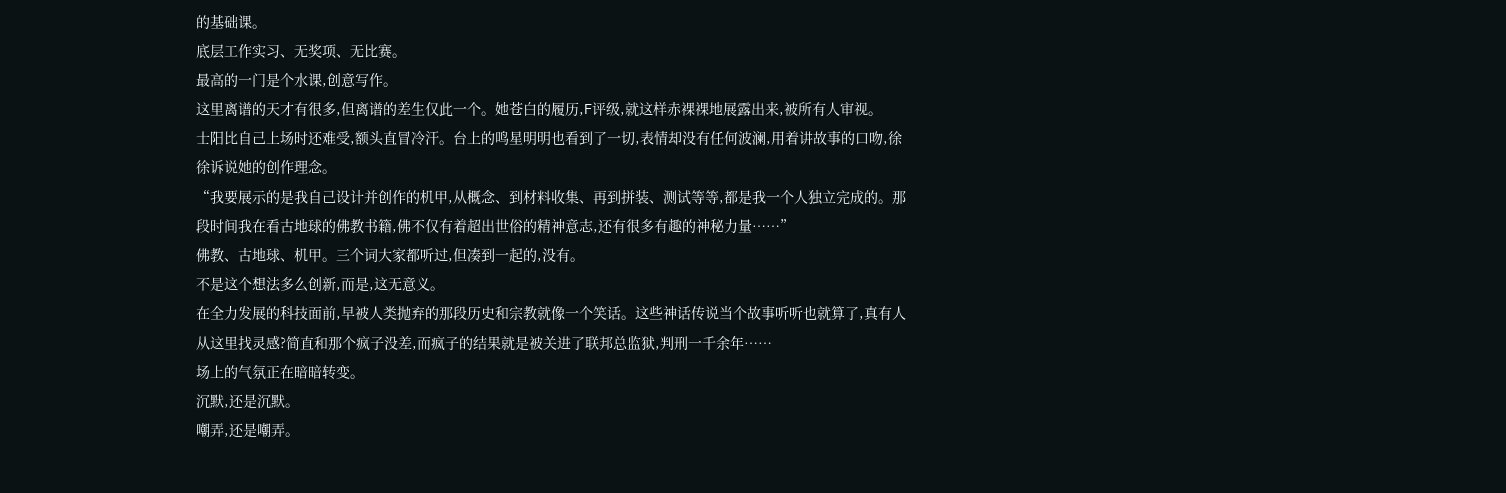的基础课。
底层工作实习、无奖项、无比赛。
最高的一门是个水课,创意写作。
这里离谱的天才有很多,但离谱的差生仅此一个。她苍白的履历,F评级,就这样赤裸裸地展露出来,被所有人审视。
士阳比自己上场时还难受,额头直冒冷汗。台上的鸣星明明也看到了一切,表情却没有任何波澜,用着讲故事的口吻,徐徐诉说她的创作理念。
“我要展示的是我自己设计并创作的机甲,从概念、到材料收集、再到拼装、测试等等,都是我一个人独立完成的。那段时间我在看古地球的佛教书籍,佛不仅有着超出世俗的精神意志,还有很多有趣的神秘力量……”
佛教、古地球、机甲。三个词大家都听过,但凑到一起的,没有。
不是这个想法多么创新,而是,这无意义。
在全力发展的科技面前,早被人类抛弃的那段历史和宗教就像一个笑话。这些神话传说当个故事听听也就算了,真有人从这里找灵感?简直和那个疯子没差,而疯子的结果就是被关进了联邦总监狱,判刑一千余年……
场上的气氛正在暗暗转变。
沉默,还是沉默。
嘲弄,还是嘲弄。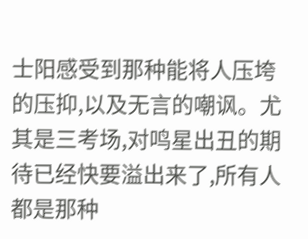士阳感受到那种能将人压垮的压抑,以及无言的嘲讽。尤其是三考场,对鸣星出丑的期待已经快要溢出来了,所有人都是那种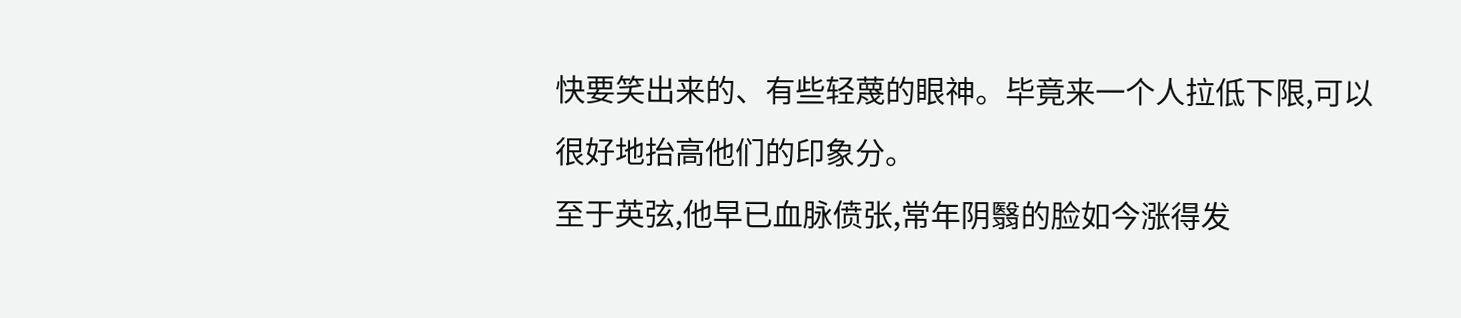快要笑出来的、有些轻蔑的眼神。毕竟来一个人拉低下限,可以很好地抬高他们的印象分。
至于英弦,他早已血脉偾张,常年阴翳的脸如今涨得发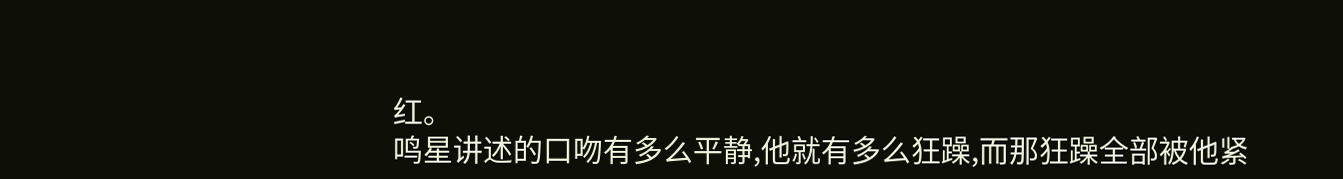红。
鸣星讲述的口吻有多么平静,他就有多么狂躁,而那狂躁全部被他紧